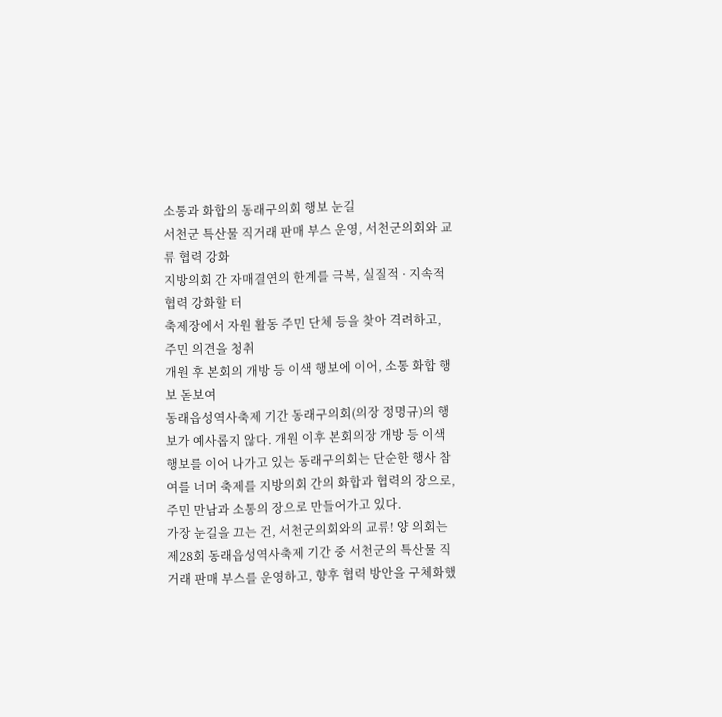소통과 화합의 동래구의회 행보 눈길
서천군 특산물 직거래 판매 부스 운영, 서천군의회와 교류 협력 강화
지방의회 간 자매결연의 한계를 극복, 실질적 · 지속적 협력 강화할 터
축제장에서 자원 활동 주민 단체 등을 찾아 격려하고, 주민 의견을 청취
개원 후 본회의 개방 등 이색 행보에 이어, 소통 화합 행보 돋보여
동래읍성역사축제 기간 동래구의회(의장 정명규)의 행보가 예사롭지 않다. 개원 이후 본회의장 개방 등 이색 행보를 이어 나가고 있는 동래구의회는 단순한 행사 참여를 너머 축제를 지방의회 간의 화합과 협력의 장으로, 주민 만남과 소통의 장으로 만들어가고 있다.
가장 눈길을 끄는 건, 서천군의회와의 교류! 양 의회는 제28회 동래읍성역사축제 기간 중 서천군의 특산물 직거래 판매 부스를 운영하고, 향후 협력 방안을 구체화했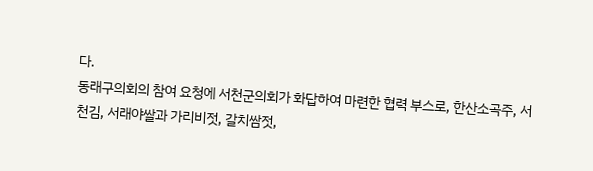다.
동래구의회의 참여 요청에 서천군의회가 화답하여 마련한 협력 부스로, 한산소곡주, 서천김, 서래야쌀과 가리비젓, 갈치쌈젓,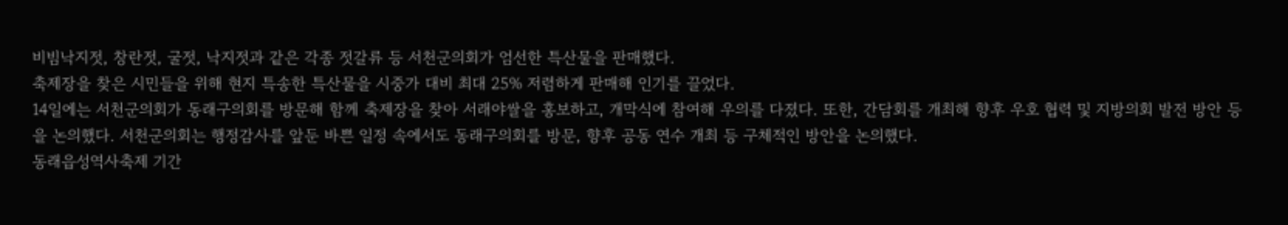비빔낙지젓, 창란젓, 굴젓, 낙지젓과 같은 각종 젓갈류 등 서천군의회가 엄선한 특산물을 판매했다.
축제장을 찾은 시민들을 위해 현지 특송한 특산물을 시중가 대비 최대 25% 저렴하게 판매해 인기를 끌었다.
14일에는 서천군의회가 동래구의회를 방문해 함께 축제장을 찾아 서래야쌀을 홍보하고, 개막식에 참여해 우의를 다졌다. 또한, 간담회를 개최해 향후 우호 협력 및 지방의회 발전 방안 등을 논의했다. 서천군의회는 행정감사를 앞둔 바쁜 일정 속에서도 동래구의회를 방문, 향후 공동 연수 개최 등 구체적인 방안을 논의했다.
동래읍성역사축제 기간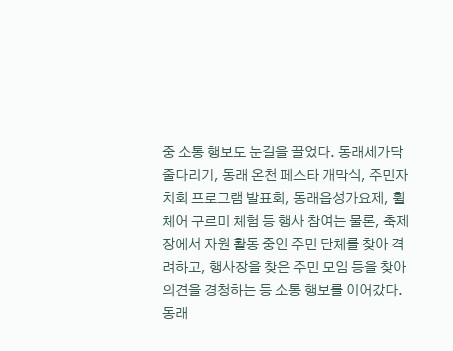중 소통 행보도 눈길을 끌었다. 동래세가닥줄다리기, 동래 온천 페스타 개막식, 주민자치회 프로그램 발표회, 동래읍성가요제, 휠체어 구르미 체험 등 행사 참여는 물론, 축제장에서 자원 활동 중인 주민 단체를 찾아 격려하고, 행사장을 찾은 주민 모임 등을 찾아 의견을 경청하는 등 소통 행보를 이어갔다.
동래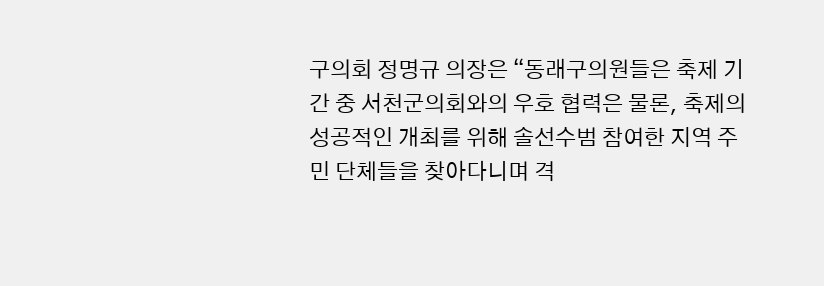구의회 정명규 의장은 “동래구의원들은 축제 기간 중 서천군의회와의 우호 협력은 물론, 축제의 성공적인 개최를 위해 솔선수범 참여한 지역 주민 단체들을 찾아다니며 격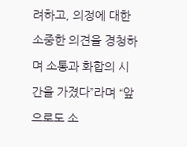려하고, 의정에 대한 소중한 의견을 경청하며 소통과 화합의 시간을 가졌다”라며 “앞으로도 소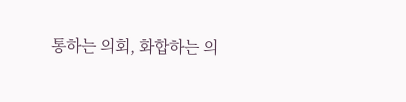통하는 의회, 화합하는 의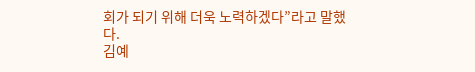회가 되기 위해 더욱 노력하겠다”라고 말했다.
김예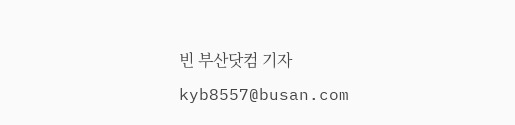빈 부산닷컴 기자 kyb8557@busan.com